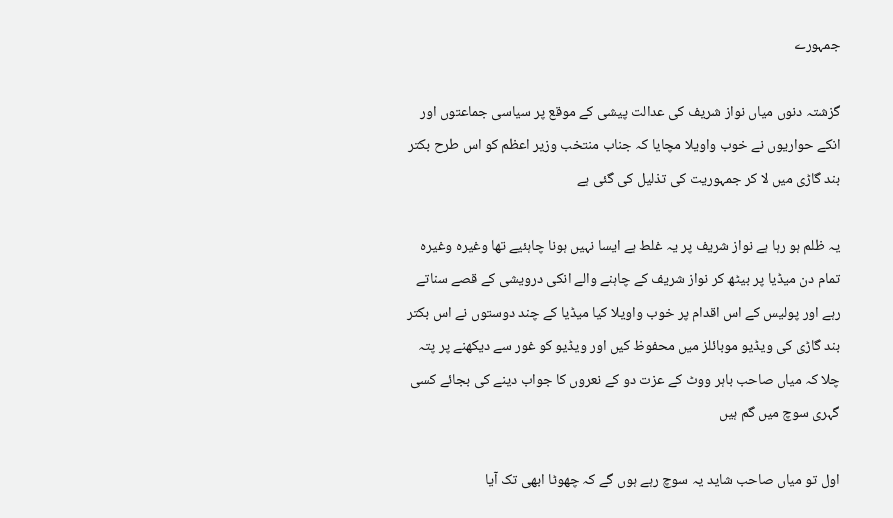جمہورے

گزشتہ دنوں میاں نواز شریف کی عدالت پیشی کے موقع پر سیاسی جماعتوں اور انکے حواریوں نے خوب واویلا مچایا کہ جناب منتخب وزیر اعظم کو اس طرح بکتر بند گاڑی میں لا کر جمہوریت کی تذلیل کی گئی ہے

یہ ظلم ہو رہا ہے نواز شریف پر یہ غلط ہے ایسا نہیں ہونا چاہئیے تھا وغیرہ وغیرہ تمام دن میڈیا پر بیٹھ کر نواز شریف کے چاہنے والے انکی درویشی کے قصے سناتے رہے اور پولیس کے اس اقدام پر خوب واویلا کیا میڈیا کے چند دوستوں نے اس بکتر بند گاڑی کی ویڈیو موبائلز میں محفوظ کیں اور ویڈیو کو غور سے دیکھنے پر پتہ چلا کہ میاں صاحب باہر ووٹ کے عزت دو کے نعروں کا جواب دینے کی بجائے کسی گہری سوچ میں گم ہیں

اول تو میاں صاحب شاید یہ سوچ رہے ہوں گے کہ چھوٹا ابھی تک آیا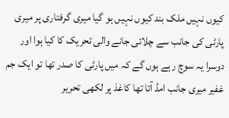کیوں نہیں ملک بند کیوں نہیں ہو گیا میری گرفتاری پر میری پارٹی کی جانب سے چلائی جانے والی تحریک کا کیا ہوا اور دوسرا یہ سوچ رہے ہوں گے کہ میں پارٹی کا صدر تھا تو ایک جم غفیر میری جانب امڈ آتا تھا کاغذ پر لکھی تحریر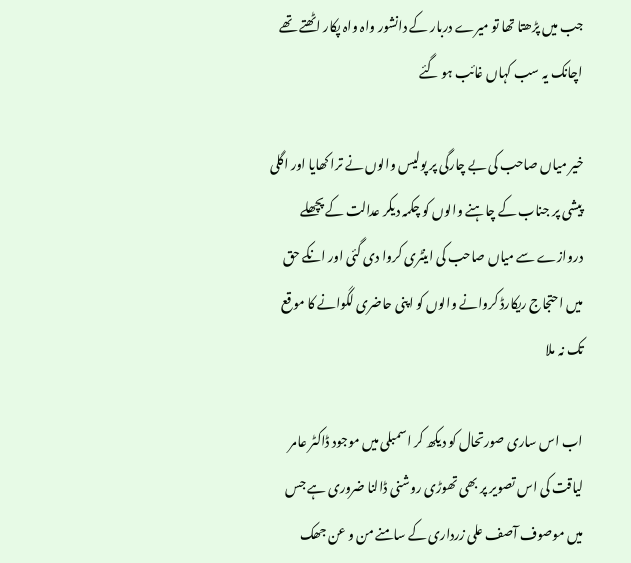جب میں پڑھتا تھا تو میرے دربار کے دانشور واہ واہ پکار اٹھتے تھے اچانک یہ سب کہاں غائب ہو گئے

خیر میاں صاحب کی بے چارگی پر پولیس والوں نے ترا کھایا اور اگلی پیشی پر جناب کے چاہنے والوں کو چکمہ دیکر عدالت کے پچھلے دروازے سے میاں صاحب کی اینٹری کروا دی گئی اور انکے حق میں احتجاج ریکارڈ کروانے والوں کو اپنی حاضری لگوانے کا موقع تک نہ ملا

اب اس ساری صورتحال کو دیکھ کر اسمبلی میں موجود ڈاکٹر عامر لیاقت کی اس تصویر پر بھی تھوڑی روشنی ڈالنا ضروری ہے جس میں موصوف آصف علی زرداری کے سامنے من و عن جھک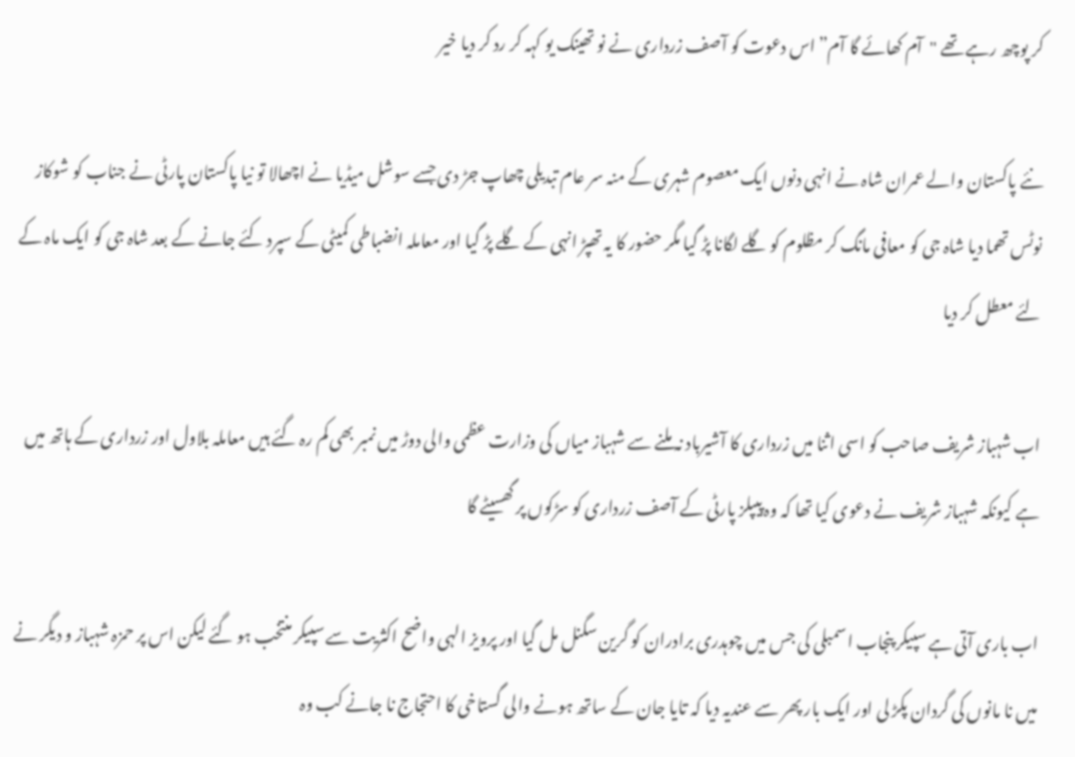کر پوچھ رہے تھے "آم کھائے گا آم” اس دعوت کو آصف زرداری نے نو تھینک یو کہہ کر رد کر دیا خیر

نئے پاکستان والے عمران شاہ نے انہی دنوں ایک معصوم شہری کے منہ سر عام تبدیلی چھاپ جڑ دی جسے سوشل میڈیا نے اچھالا تو نیا پاکستان پارٹی نے جناب کو شوکاز نوٹس تھما دیا شاہ جی کو معافی مانگ کر مظلوم کو گلے لگانا پڑ گیا مگر حضور کا یہ تھپڑ انہی کے گلے پڑ گیا اور معاملہ انضباطی کمیٹی کے سپرد کئے جانے کے بعد شاہ جی کو ایک ماہ کے لئے معطل کر دیا

اب شہباز شریف صاحب کو اسی اثنا میں زرداری کا آشیرباد نہ ملنے سے شہباز میاں کی وزارت عظمی والی دوڑ میں نمبر بھی کم رہ گئے ہیں معاملہ بلاول اور زرداری کے ہاتھ میں ہے کیونکہ شہباز شریف نے دعوی کیا تھا کہ وہ پیپلز پارٹی کے آصف زرداری کو سڑکوں پر گھسیٹے گا

اب باری آتی ہے سپیکر پنجاب اسمبلی کی جس میں چوہدری برادران کو گرین سگنل مل گیا اور پرویز الہی واضح اکثریت سے سپیکر منتخب ہو گئے لیکن اس پر حمزہ شہباز و دیگر نے میں نا مانوں کی گردان پکڑ لی اور ایک بار پھر سے عندیہ دیا کہ تایا جان کے ساتھ ہونے والی گستاخی کا احتجاج نا جانے کب وہ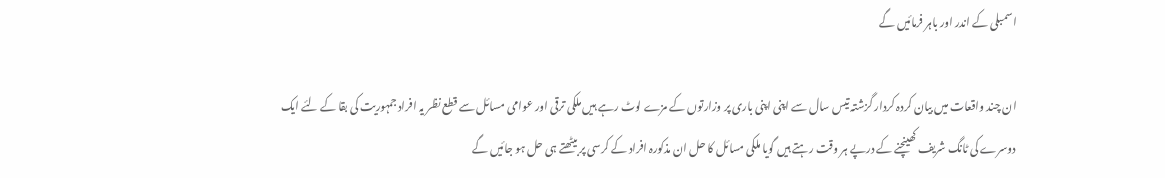اسمبلی کے اندر اور باہر فرمائیں گے

ان چند واقعات میں بیان کردہ کردار گزشتہ تیس سال سے اپنی اپنی باری پر وزارتوں کے مزے لوٹ رہے ہیں ملکی ترقی اور عوامی مسائل سے قطع نظر یہ افراد جمہوریت کی بقا کے لئے ایک دوسرے کی ٹانگ شریف کھینچنے کے درپے ہر وقت رہتے ہیں گویا ملکی مسائل کا حل ان مذکورہ افراد کے کرسی پر بیٹھتے ہی حل ہو جائیں گے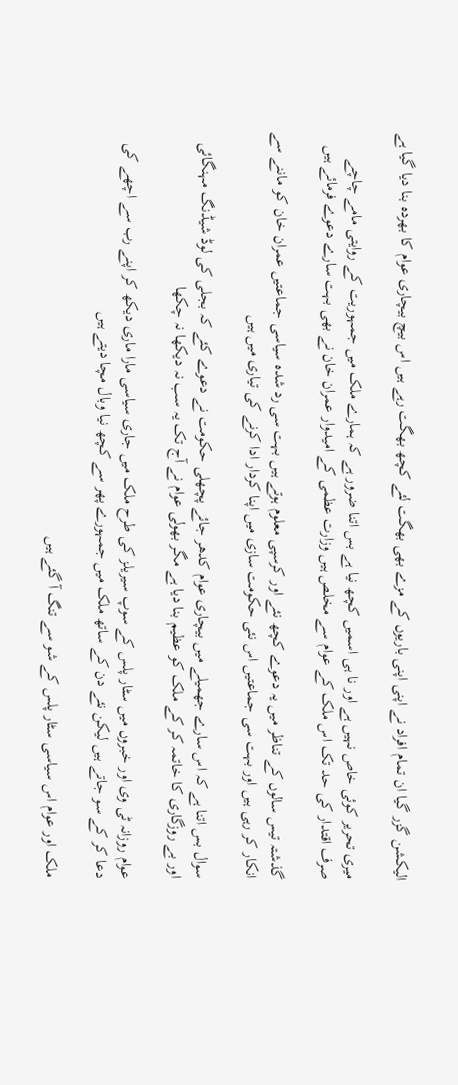الیکشن گزر گیا ان تمام افراد نے اپنی اپنی باریوں کے مزے بھی بھگت لئے کچھ بھگت رہے ہیں اس بیچ بیچاری عوام کا بھردہ بنا دیا گیا ہے

میری تحریر کوئی خاص نہیں ہے اور نا ہی اسمیں کچھ نیا ہے بس اتنا ضرور ہے کہ ہمارے ملک میں جمہوریت کے روایتی مامے چاچے صرف اقتدار کی حد تک اس ملک کے عوام سے مخلص ہیں وزارت عظمی کے امیدوار عمران خان نے بھی بہت سارے دعوے فرمائے ہیں

گذشتہ تیس سالوں کے تناظر میں یہ دعوے کچھ نئے اور کرسپی معلوم ہوتے ہیں بہت سی رد شدہ سیاسی جماعتیں عمران خان کو ماننے سے انکار کر رہی ہیں اور بہت سی جماعتیں اس نئی حکومت سازی میں اپنا کردار ادا کرنے کی تیاری میں ہیں

سوال بس اتنا ہے کہ اس سارے جھمیلے میں بیچاری عوام کدھر جائے پچھلی حکومت نے دعوے کئے کہ بجلی کی لوڈ شیڈنگ مہنگائی اور بے روزگاری کا خاتمہ کر کے ملک کو عظیم بنا دیا ہے مگر بھولی عوام نے آج تک یہ سب نہ دیکھا نہ چکھا

عوام روزانہ ٹی وی اور خبروں میں سٹار پلس کے سوپ سیریلز کی طرح ملک میں جاری سیاسی مارا ماری دیکھ کر اپنے رب سے اچھے کی دعا کر کے سو جاتے ہیں لیکن نئے دن کے ساتھ ملک میں جمہورے پھر سے کچھ نیا وبال مچا دیتے ہیں

ملک اور عوام اس سیاسی سٹار پلس کے شو سے تنگ آ گئے ہیں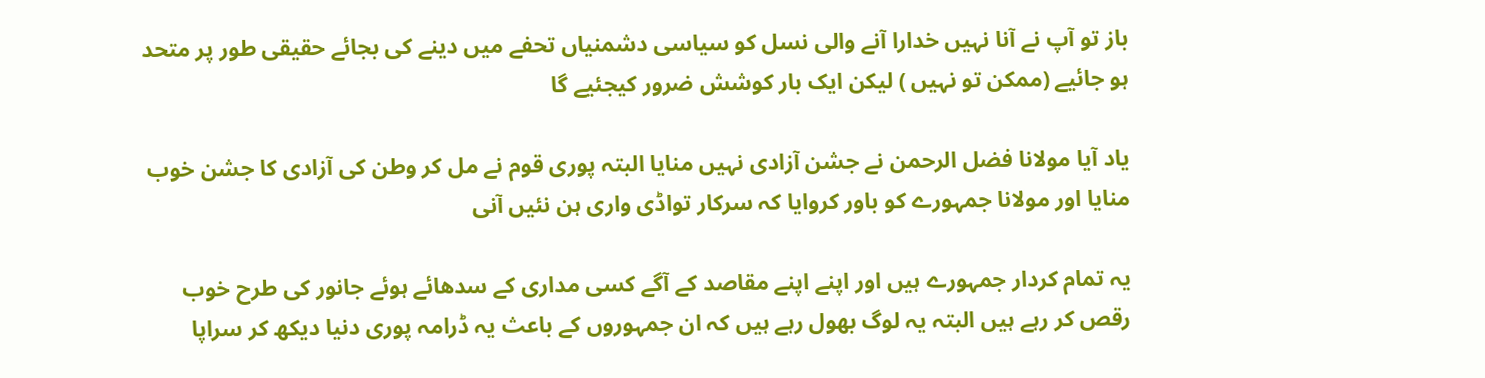باز تو آپ نے آنا نہیں خدارا آنے والی نسل کو سیاسی دشمنیاں تحفے میں دینے کی بجائے حقیقی طور پر متحد ہو جائیے (ممکن تو نہیں ) لیکن ایک بار کوشش ضرور کیجئیے گا

یاد آیا مولانا فضل الرحمن نے جشن آزادی نہیں منایا البتہ پوری قوم نے مل کر وطن کی آزادی کا جشن خوب منایا اور مولانا جمہورے کو باور کروایا کہ سرکار تواڈی واری ہن نئیں آنی

یہ تمام کردار جمہورے ہیں اور اپنے اپنے مقاصد کے آگے کسی مداری کے سدھائے ہوئے جانور کی طرح خوب رقص کر رہے ہیں البتہ یہ لوگ بھول رہے ہیں کہ ان جمہوروں کے باعث یہ ڈرامہ پوری دنیا دیکھ کر سراپا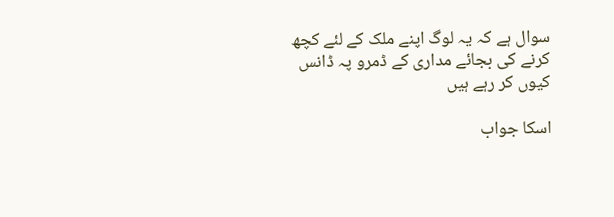سوال ہے کہ یہ لوگ اپنے ملک کے لئے کچھ کرنے کی بجائے مداری کے ڈمرو پہ ڈانس کیوں کر رہے ہیں

اسکا جواب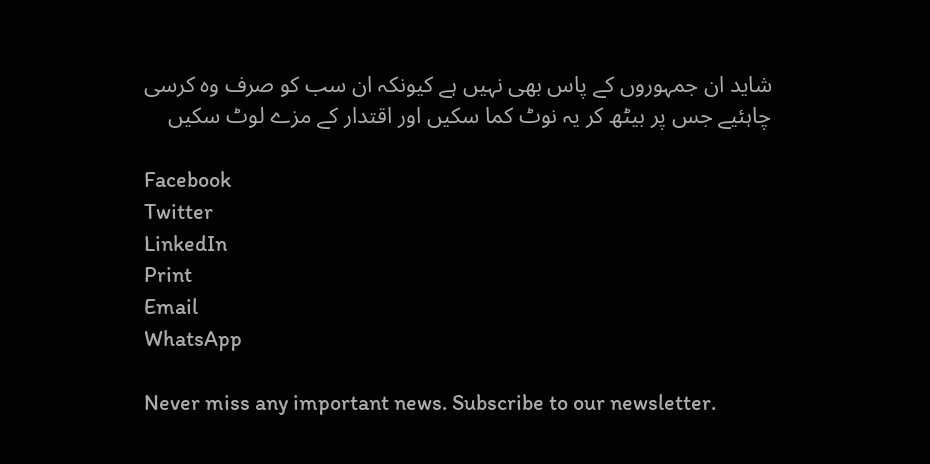شاید ان جمہوروں کے پاس بھی نہیں ہے کیونکہ ان سب کو صرف وہ کرسی چاہئیے جس پر بیٹھ کر یہ نوٹ کما سکیں اور اقتدار کے مزے لوٹ سکیں

Facebook
Twitter
LinkedIn
Print
Email
WhatsApp

Never miss any important news. Subscribe to our newsletter.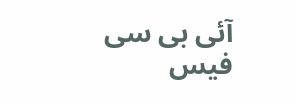آئی بی سی فیس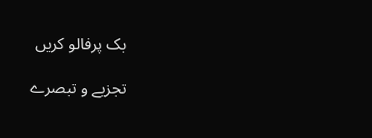بک پرفالو کریں

تجزیے و تبصرے